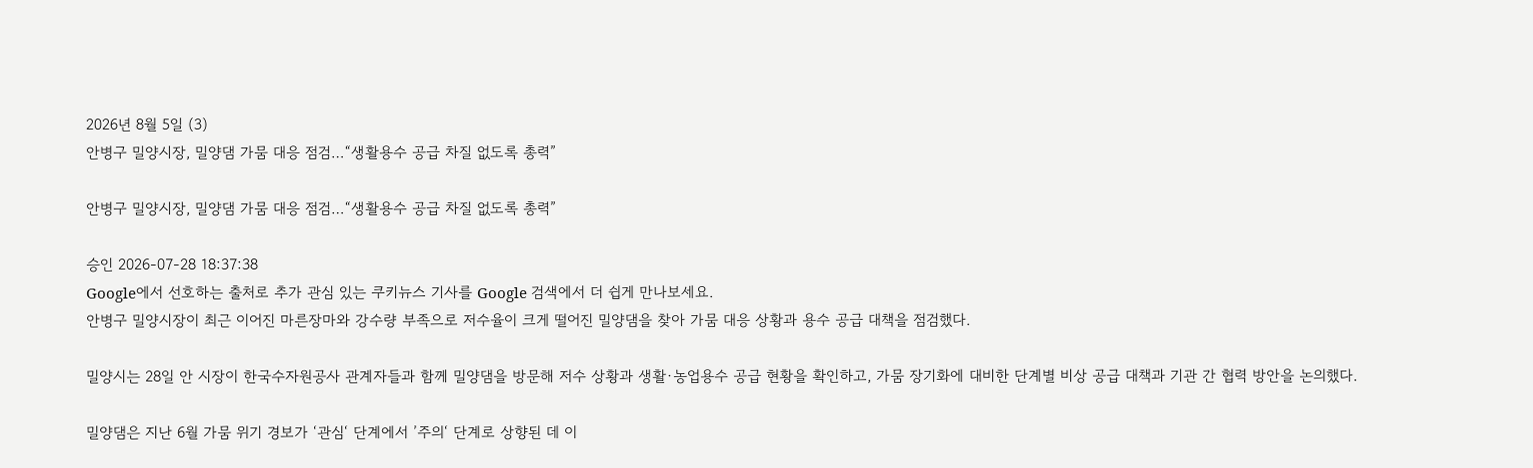2026년 8월 5일 (3)
안병구 밀양시장, 밀양댐 가뭄 대응 점검…“생활용수 공급 차질 없도록 총력”

안병구 밀양시장, 밀양댐 가뭄 대응 점검…“생활용수 공급 차질 없도록 총력”

승인 2026-07-28 18:37:38
Google에서 선호하는 출처로 추가 관심 있는 쿠키뉴스 기사를 Google 검색에서 더 쉽게 만나보세요.
안병구 밀양시장이 최근 이어진 마른장마와 강수량 부족으로 저수율이 크게 떨어진 밀양댐을 찾아 가뭄 대응 상황과 용수 공급 대책을 점검했다.

밀양시는 28일 안 시장이 한국수자원공사 관계자들과 함께 밀양댐을 방문해 저수 상황과 생활·농업용수 공급 현황을 확인하고, 가뭄 장기화에 대비한 단계별 비상 공급 대책과 기관 간 협력 방안을 논의했다.

밀양댐은 지난 6월 가뭄 위기 경보가 ‘관심‘ 단계에서 ’주의‘ 단계로 상향된 데 이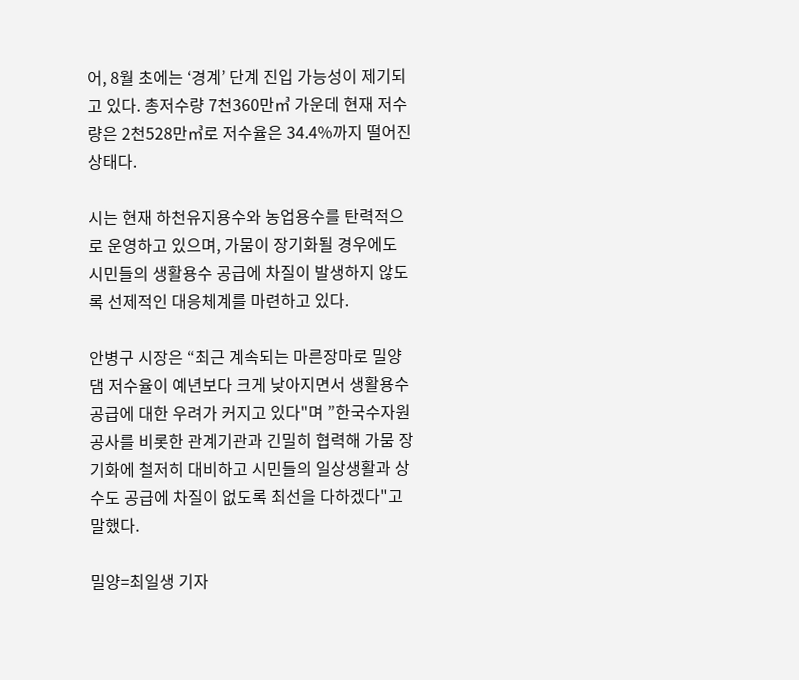어, 8월 초에는 ‘경계’ 단계 진입 가능성이 제기되고 있다. 총저수량 7천360만㎥ 가운데 현재 저수량은 2천528만㎥로 저수율은 34.4%까지 떨어진 상태다.

시는 현재 하천유지용수와 농업용수를 탄력적으로 운영하고 있으며, 가뭄이 장기화될 경우에도 시민들의 생활용수 공급에 차질이 발생하지 않도록 선제적인 대응체계를 마련하고 있다.

안병구 시장은 “최근 계속되는 마른장마로 밀양댐 저수율이 예년보다 크게 낮아지면서 생활용수 공급에 대한 우려가 커지고 있다"며 ”한국수자원공사를 비롯한 관계기관과 긴밀히 협력해 가뭄 장기화에 철저히 대비하고 시민들의 일상생활과 상수도 공급에 차질이 없도록 최선을 다하겠다"고 말했다.

밀양=최일생 기자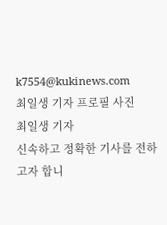k7554@kukinews.com
최일생 기자 프로필 사진
최일생 기자
신속하고 정확한 기사를 전하고자 합니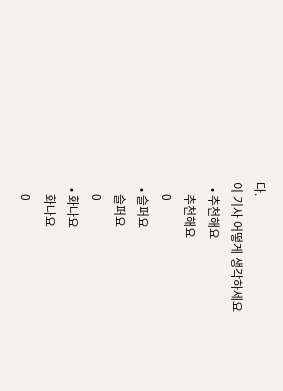다.
이 기사 어떻게 생각하세요
  • 추천해요
    추천해요
    0
  • 슬퍼요
    슬퍼요
    0
  • 화나요
    화나요
    0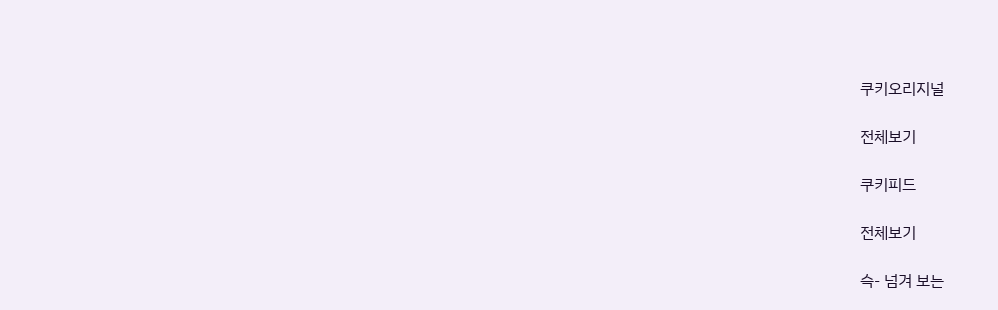쿠키오리지널

전체보기

쿠키피드

전체보기

슥- 넘겨 보는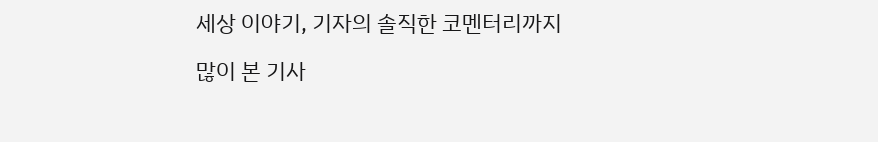세상 이야기, 기자의 솔직한 코멘터리까지

많이 본 기사